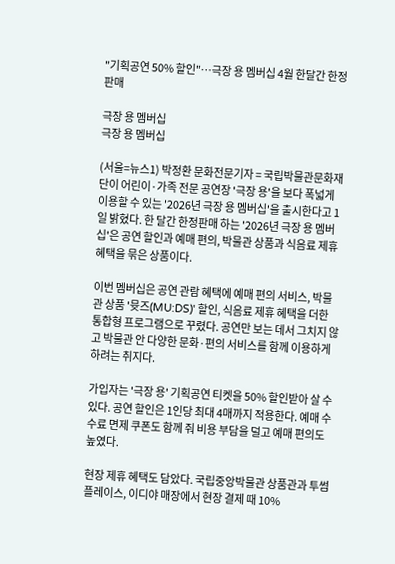"기획공연 50% 할인"…극장 용 멤버십 4월 한달간 한정 판매

극장 용 멤버십
극장 용 멤버십

(서울=뉴스1) 박정환 문화전문기자 = 국립박물관문화재단이 어린이·가족 전문 공연장 '극장 용'을 보다 폭넓게 이용할 수 있는 '2026년 극장 용 멤버십'을 출시한다고 1일 밝혔다. 한 달간 한정판매 하는 '2026년 극장 용 멤버십'은 공연 할인과 예매 편의, 박물관 상품과 식음료 제휴 혜택을 묶은 상품이다.

이번 멤버십은 공연 관람 혜택에 예매 편의 서비스, 박물관 상품 '뮷즈(MU:DS)' 할인, 식음료 제휴 혜택을 더한 통합형 프로그램으로 꾸렸다. 공연만 보는 데서 그치지 않고 박물관 안 다양한 문화·편의 서비스를 함께 이용하게 하려는 취지다.

가입자는 '극장 용' 기획공연 티켓을 50% 할인받아 살 수 있다. 공연 할인은 1인당 최대 4매까지 적용한다. 예매 수수료 면제 쿠폰도 함께 줘 비용 부담을 덜고 예매 편의도 높였다.

현장 제휴 혜택도 담았다. 국립중앙박물관 상품관과 투썸플레이스, 이디야 매장에서 현장 결제 때 10%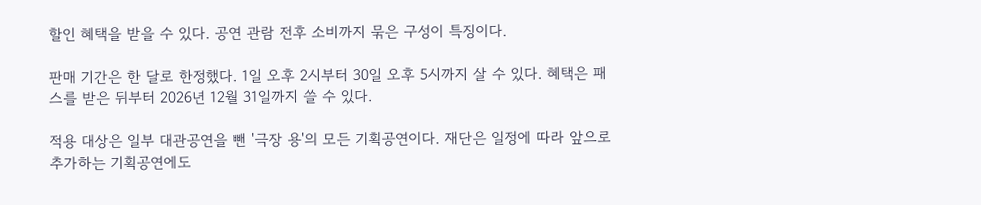할인 혜택을 받을 수 있다. 공연 관람 전후 소비까지 묶은 구성이 특징이다.

판매 기간은 한 달로 한정했다. 1일 오후 2시부터 30일 오후 5시까지 살 수 있다. 혜택은 패스를 받은 뒤부터 2026년 12월 31일까지 쓸 수 있다.

적용 대상은 일부 대관공연을 뺀 '극장 용'의 모든 기획공연이다. 재단은 일정에 따라 앞으로 추가하는 기획공연에도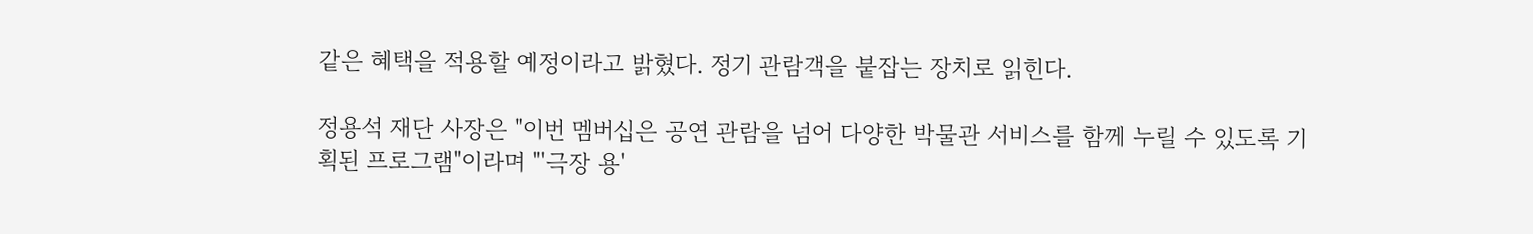같은 혜택을 적용할 예정이라고 밝혔다. 정기 관람객을 붙잡는 장치로 읽힌다.

정용석 재단 사장은 "이번 멤버십은 공연 관람을 넘어 다양한 박물관 서비스를 함께 누릴 수 있도록 기획된 프로그램"이라며 "'극장 용'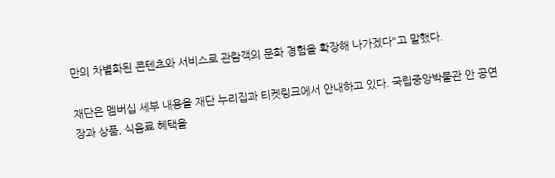만의 차별화된 콘텐츠와 서비스로 관람객의 문화 경험을 확장해 나가겠다"고 말했다.

재단은 멤버십 세부 내용을 재단 누리집과 티켓링크에서 안내하고 있다. 국립중앙박물관 안 공연장과 상품, 식음료 혜택을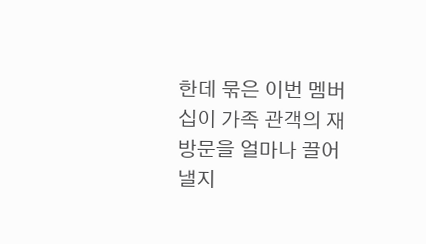한데 묶은 이번 멤버십이 가족 관객의 재방문을 얼마나 끌어낼지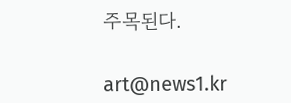주목된다.

art@news1.kr